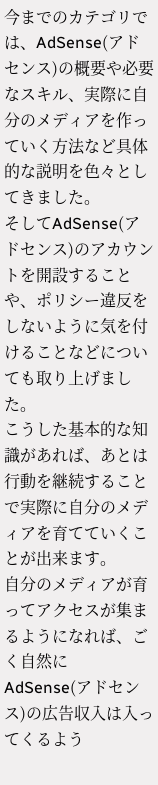今までのカテゴリでは、AdSense(アドセンス)の概要や必要なスキル、実際に自分のメディアを作っていく方法など具体的な説明を色々としてきました。
そしてAdSense(アドセンス)のアカウントを開設することや、ポリシー違反をしないように気を付けることなどについても取り上げました。
こうした基本的な知識があれば、あとは行動を継続することで実際に自分のメディアを育てていくことが出来ます。
自分のメディアが育ってアクセスが集まるようになれば、ごく自然にAdSense(アドセンス)の広告収入は入ってくるよう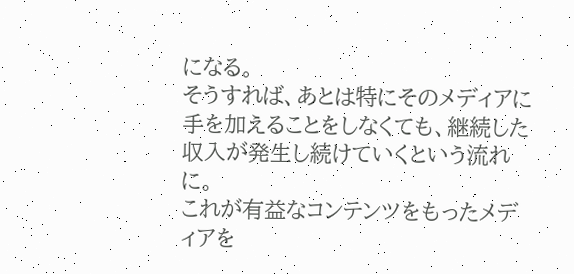になる。
そうすれば、あとは特にそのメディアに手を加えることをしなくても、継続した収入が発生し続けていくという流れに。
これが有益なコンテンツをもったメディアを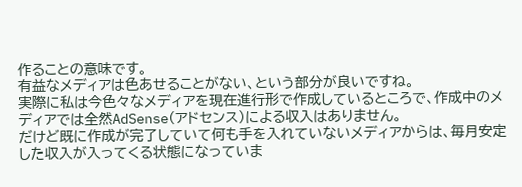作ることの意味です。
有益なメディアは色あせることがない、という部分が良いですね。
実際に私は今色々なメディアを現在進行形で作成しているところで、作成中のメディアでは全然AdSense(アドセンス)による収入はありません。
だけど既に作成が完了していて何も手を入れていないメディアからは、毎月安定した収入が入ってくる状態になっていま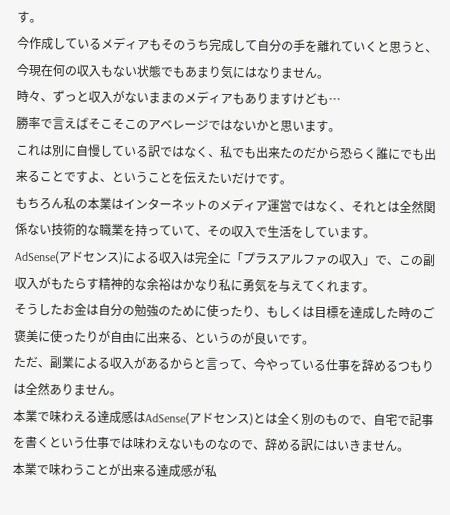す。
今作成しているメディアもそのうち完成して自分の手を離れていくと思うと、今現在何の収入もない状態でもあまり気にはなりません。
時々、ずっと収入がないままのメディアもありますけども…
勝率で言えばそこそこのアベレージではないかと思います。
これは別に自慢している訳ではなく、私でも出来たのだから恐らく誰にでも出来ることですよ、ということを伝えたいだけです。
もちろん私の本業はインターネットのメディア運営ではなく、それとは全然関係ない技術的な職業を持っていて、その収入で生活をしています。
AdSense(アドセンス)による収入は完全に「プラスアルファの収入」で、この副収入がもたらす精神的な余裕はかなり私に勇気を与えてくれます。
そうしたお金は自分の勉強のために使ったり、もしくは目標を達成した時のご褒美に使ったりが自由に出来る、というのが良いです。
ただ、副業による収入があるからと言って、今やっている仕事を辞めるつもりは全然ありません。
本業で味わえる達成感はAdSense(アドセンス)とは全く別のもので、自宅で記事を書くという仕事では味わえないものなので、辞める訳にはいきません。
本業で味わうことが出来る達成感が私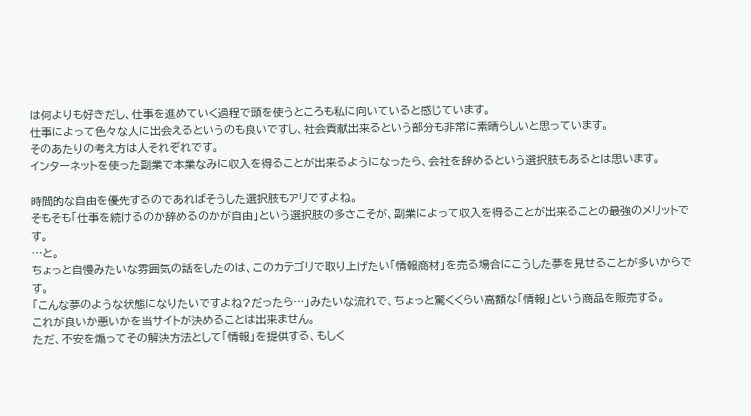は何よりも好きだし、仕事を進めていく過程で頭を使うところも私に向いていると感じています。
仕事によって色々な人に出会えるというのも良いですし、社会貢献出来るという部分も非常に素晴らしいと思っています。
そのあたりの考え方は人それぞれです。
インターネットを使った副業で本業なみに収入を得ることが出来るようになったら、会社を辞めるという選択肢もあるとは思います。

時間的な自由を優先するのであればそうした選択肢もアリですよね。
そもそも「仕事を続けるのか辞めるのかが自由」という選択肢の多さこそが、副業によって収入を得ることが出来ることの最強のメリットです。
…と。
ちょっと自慢みたいな雰囲気の話をしたのは、このカテゴリで取り上げたい「情報商材」を売る場合にこうした夢を見せることが多いからです。
「こんな夢のような状態になりたいですよね?だったら…」みたいな流れで、ちょっと驚くくらい高額な「情報」という商品を販売する。
これが良いか悪いかを当サイトが決めることは出来ません。
ただ、不安を煽ってその解決方法として「情報」を提供する、もしく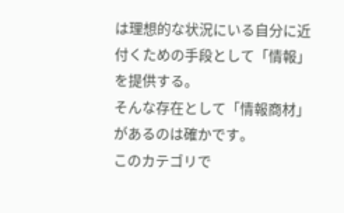は理想的な状況にいる自分に近付くための手段として「情報」を提供する。
そんな存在として「情報商材」があるのは確かです。
このカテゴリで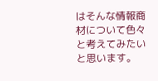はそんな情報商材について色々と考えてみたいと思います。